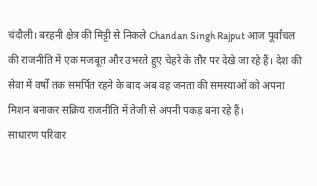चंदौली। बरहनी क्षेत्र की मिट्टी से निकले Chandan Singh Rajput आज पूर्वांचल की राजनीति में एक मजबूत और उभरते हुए चेहरे के तौर पर देखे जा रहे हैं। देश की सेवा में वर्षों तक समर्पित रहने के बाद अब वह जनता की समस्याओं को अपना मिशन बनाकर सक्रिय राजनीति में तेजी से अपनी पकड़ बना रहे हैं।
साधारण परिवार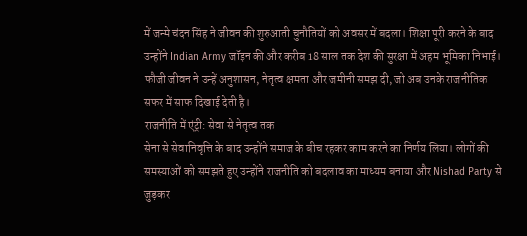में जन्मे चंदन सिंह ने जीवन की शुरुआती चुनौतियों को अवसर में बदला। शिक्षा पूरी करने के बाद उन्होंने Indian Army जॉइन की और करीब 18 साल तक देश की सुरक्षा में अहम भूमिका निभाई। फौजी जीवन ने उन्हें अनुशासन, नेतृत्व क्षमता और जमीनी समझ दी, जो अब उनके राजनीतिक सफर में साफ दिखाई देती है।
राजनीति में एंट्री: सेवा से नेतृत्व तक
सेना से सेवानिवृत्ति के बाद उन्होंने समाज के बीच रहकर काम करने का निर्णय लिया। लोगों की समस्याओं को समझते हुए उन्होंने राजनीति को बदलाव का माध्यम बनाया और Nishad Party से जुड़कर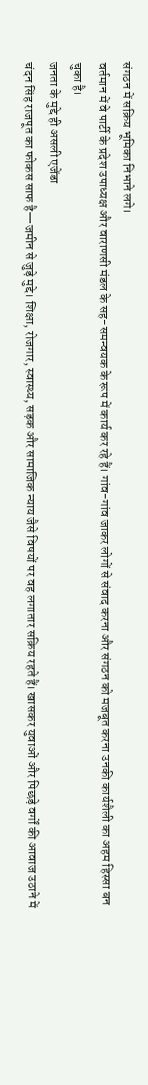संगठन में सक्रिय भूमिका निभाने लगे।
वर्तमान में वे पार्टी के प्रदेश उपाध्यक्ष और वाराणसी मंडल के सह-समन्वयक के रूप में कार्य कर रहे हैं। गांव-गांव जाकर लोगों से संवाद करना और संगठन को मजबूत करना उनकी कार्यशैली का अहम हिस्सा बन चुका है।
जनता के मुद्दे ही असली एजेंडा
चंदन सिंह राजपूत का फोकस साफ है—जमीन से जुड़े मुद्दे। शिक्षा, रोजगार, स्वास्थ्य, सड़क और सामाजिक न्याय जैसे विषयों पर वह लगातार सक्रिय रहते हैं। खासकर युवाओं और पिछड़े वर्गों की आवाज उठाने में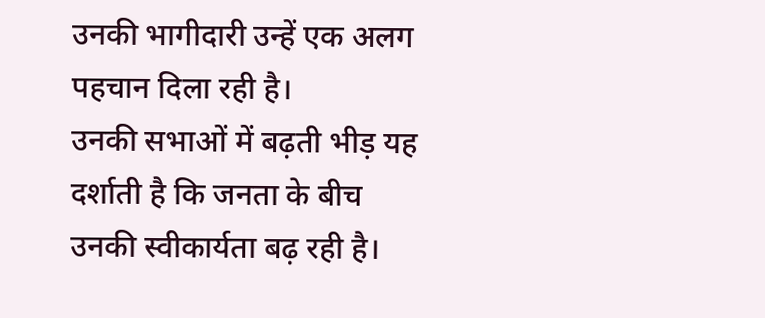उनकी भागीदारी उन्हें एक अलग पहचान दिला रही है।
उनकी सभाओं में बढ़ती भीड़ यह दर्शाती है कि जनता के बीच उनकी स्वीकार्यता बढ़ रही है।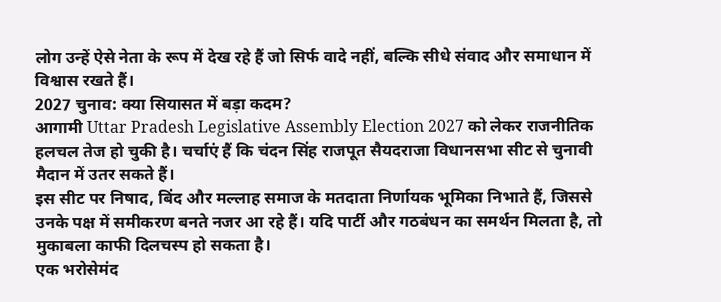लोग उन्हें ऐसे नेता के रूप में देख रहे हैं जो सिर्फ वादे नहीं, बल्कि सीधे संवाद और समाधान में विश्वास रखते हैं।
2027 चुनाव: क्या सियासत में बड़ा कदम?
आगामी Uttar Pradesh Legislative Assembly Election 2027 को लेकर राजनीतिक हलचल तेज हो चुकी है। चर्चाएं हैं कि चंदन सिंह राजपूत सैयदराजा विधानसभा सीट से चुनावी मैदान में उतर सकते हैं।
इस सीट पर निषाद, बिंद और मल्लाह समाज के मतदाता निर्णायक भूमिका निभाते हैं, जिससे उनके पक्ष में समीकरण बनते नजर आ रहे हैं। यदि पार्टी और गठबंधन का समर्थन मिलता है, तो मुकाबला काफी दिलचस्प हो सकता है।
एक भरोसेमंद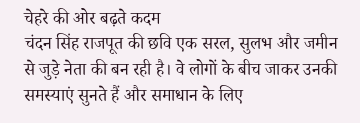चेहरे की ओर बढ़ते कदम
चंदन सिंह राजपूत की छवि एक सरल, सुलभ और जमीन से जुड़े नेता की बन रही है। वे लोगों के बीच जाकर उनकी समस्याएं सुनते हैं और समाधान के लिए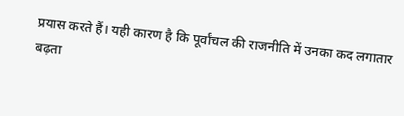प्रयास करते हैं। यही कारण है कि पूर्वांचल की राजनीति में उनका कद लगातार बढ़ता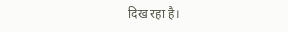दिख रहा है।